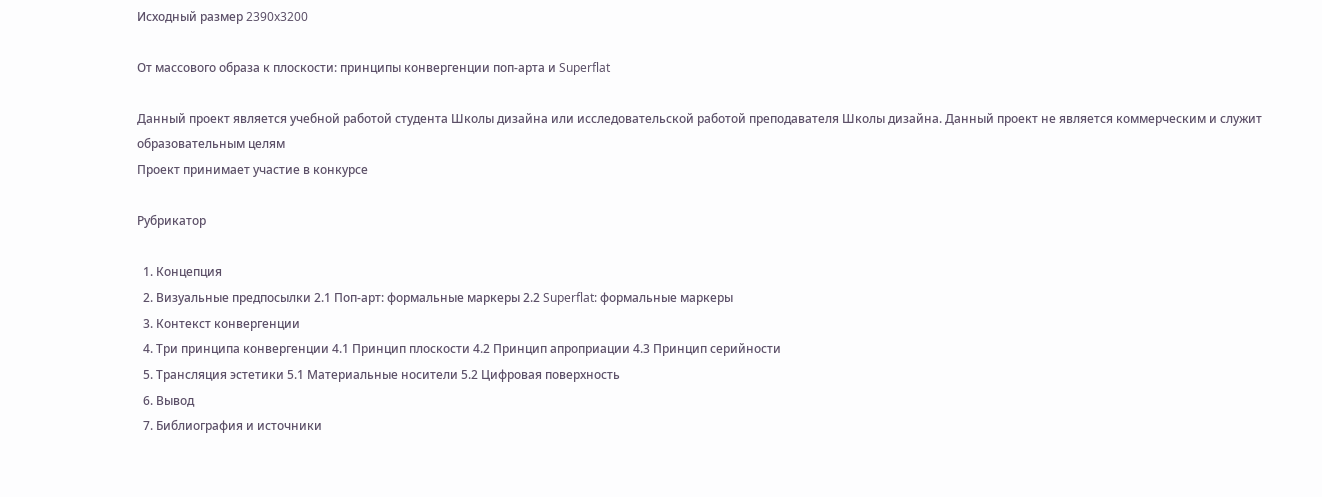Исходный размер 2390x3200

От массового образа к плоскости: принципы конвергенции поп-арта и Superflat

Данный проект является учебной работой студента Школы дизайна или исследовательской работой преподавателя Школы дизайна. Данный проект не является коммерческим и служит образовательным целям
Проект принимает участие в конкурсе

Рубрикатор

  1. Концепция
  2. Визуальные предпосылки 2.1 Поп-арт: формальные маркеры 2.2 Superflat: формальные маркеры
  3. Контекст конвергенции
  4. Три принципа конвергенции 4.1 Принцип плоскости 4.2 Принцип апроприации 4.3 Принцип серийности
  5. Трансляция эстетики 5.1 Материальные носители 5.2 Цифровая поверхность
  6. Вывод
  7. Библиография и источники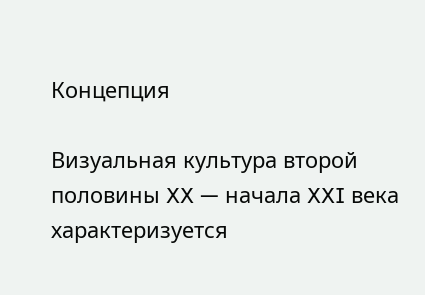Концепция

Визуальная культура второй половины XX — начала XXI века характеризуется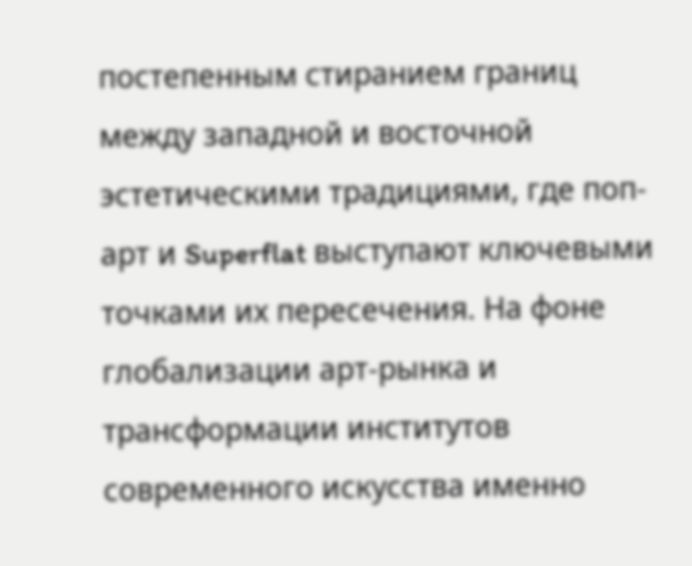постепенным стиранием границ между западной и восточной эстетическими традициями, где поп-арт и Superflat выступают ключевыми точками их пересечения. На фоне глобализации арт-рынка и трансформации институтов современного искусства именно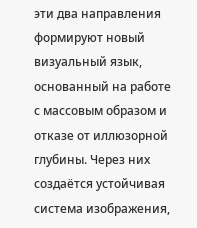эти два направления формируют новый визуальный язык, основанный на работе с массовым образом и отказе от иллюзорной глубины. Через них создаётся устойчивая система изображения,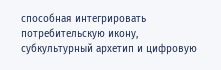способная интегрировать потребительскую икону, субкультурный архетип и цифровую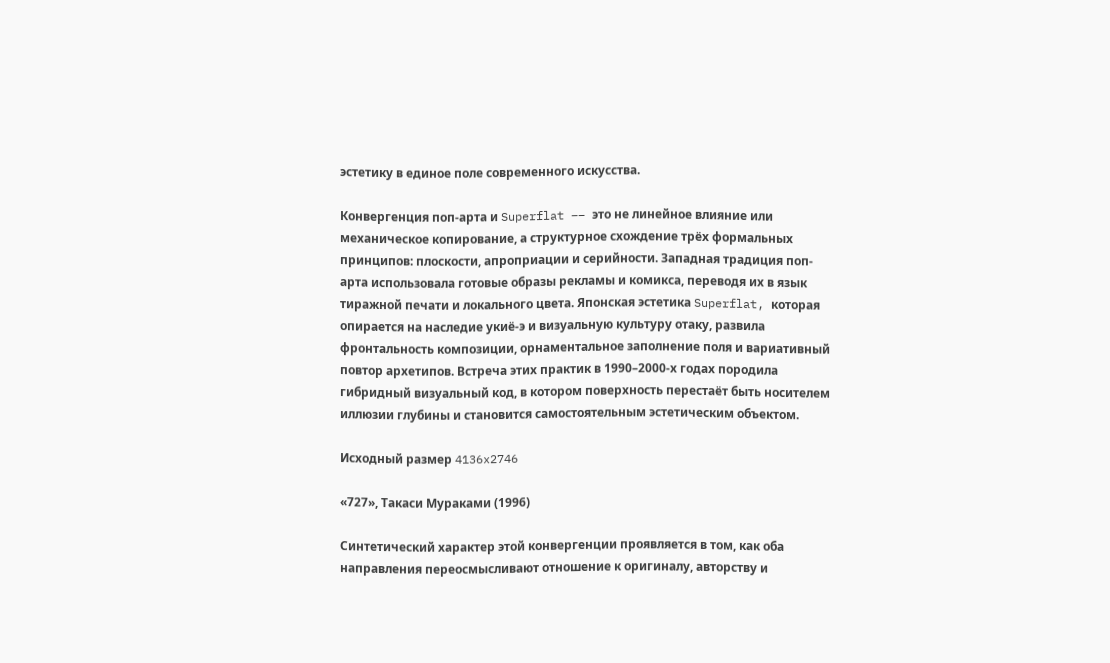эстетику в единое поле современного искусства.

Конвергенция поп-арта и Superflat –– это не линейное влияние или механическое копирование, а структурное схождение трёх формальных принципов: плоскости, апроприации и серийности. Западная традиция поп-арта использовала готовые образы рекламы и комикса, переводя их в язык тиражной печати и локального цвета. Японская эстетика Superflat, которая опирается на наследие укиё-э и визуальную культуру отаку, развила фронтальность композиции, орнаментальное заполнение поля и вариативный повтор архетипов. Встреча этих практик в 1990–2000-х годах породила гибридный визуальный код, в котором поверхность перестаёт быть носителем иллюзии глубины и становится самостоятельным эстетическим объектом.

Исходный размер 4136x2746

«727», Такаси Мураками (1996)

Синтетический характер этой конвергенции проявляется в том, как оба направления переосмысливают отношение к оригиналу, авторству и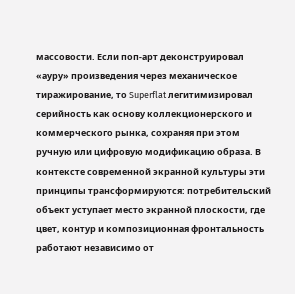массовости. Если поп-арт деконструировал «ауру» произведения через механическое тиражирование, то Superflat легитимизировал серийность как основу коллекционерского и коммерческого рынка, сохраняя при этом ручную или цифровую модификацию образа. В контексте современной экранной культуры эти принципы трансформируются: потребительский объект уступает место экранной плоскости, где цвет, контур и композиционная фронтальность работают независимо от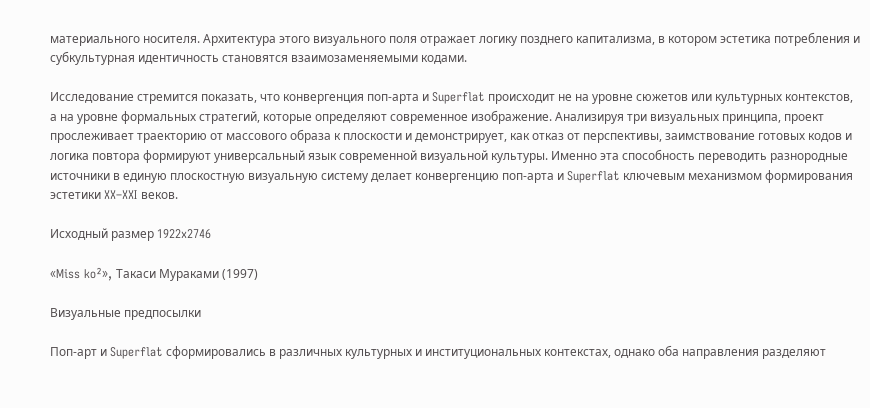материального носителя. Архитектура этого визуального поля отражает логику позднего капитализма, в котором эстетика потребления и субкультурная идентичность становятся взаимозаменяемыми кодами.

Исследование стремится показать, что конвергенция поп-арта и Superflat происходит не на уровне сюжетов или культурных контекстов, а на уровне формальных стратегий, которые определяют современное изображение. Анализируя три визуальных принципа, проект прослеживает траекторию от массового образа к плоскости и демонстрирует, как отказ от перспективы, заимствование готовых кодов и логика повтора формируют универсальный язык современной визуальной культуры. Именно эта способность переводить разнородные источники в единую плоскостную визуальную систему делает конвергенцию поп-арта и Superflat ключевым механизмом формирования эстетики XX–XXI веков.

Исходный размер 1922x2746

«Miss ko²», Такаси Мураками (1997)

Визуальные предпосылки

Поп-арт и Superflat сформировались в различных культурных и институциональных контекстах, однако оба направления разделяют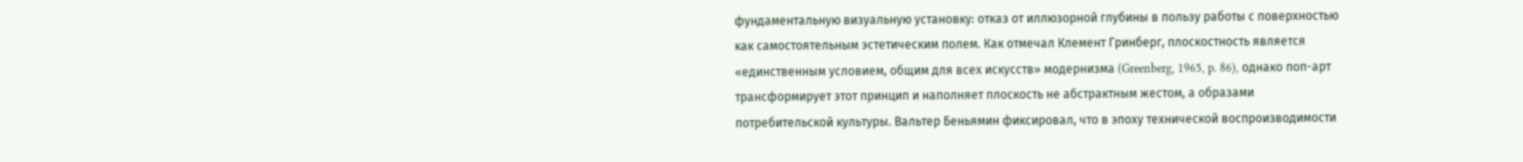фундаментальную визуальную установку: отказ от иллюзорной глубины в пользу работы с поверхностью как самостоятельным эстетическим полем. Как отмечал Клемент Гринберг, плоскостность является «единственным условием, общим для всех искусств» модернизма (Greenberg, 1965, p. 86), однако поп-арт трансформирует этот принцип и наполняет плоскость не абстрактным жестом, а образами потребительской культуры. Вальтер Беньямин фиксировал, что в эпоху технической воспроизводимости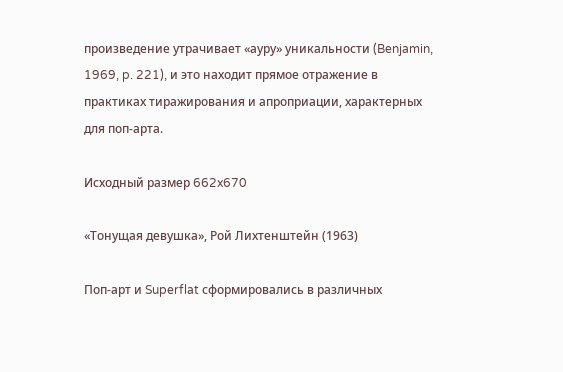произведение утрачивает «ауру» уникальности (Benjamin, 1969, p. 221), и это находит прямое отражение в практиках тиражирования и апроприации, характерных для поп-арта.

Исходный размер 662x670

«Тонущая девушка», Рой Лихтенштейн (1963)

Поп-арт и Superflat сформировались в различных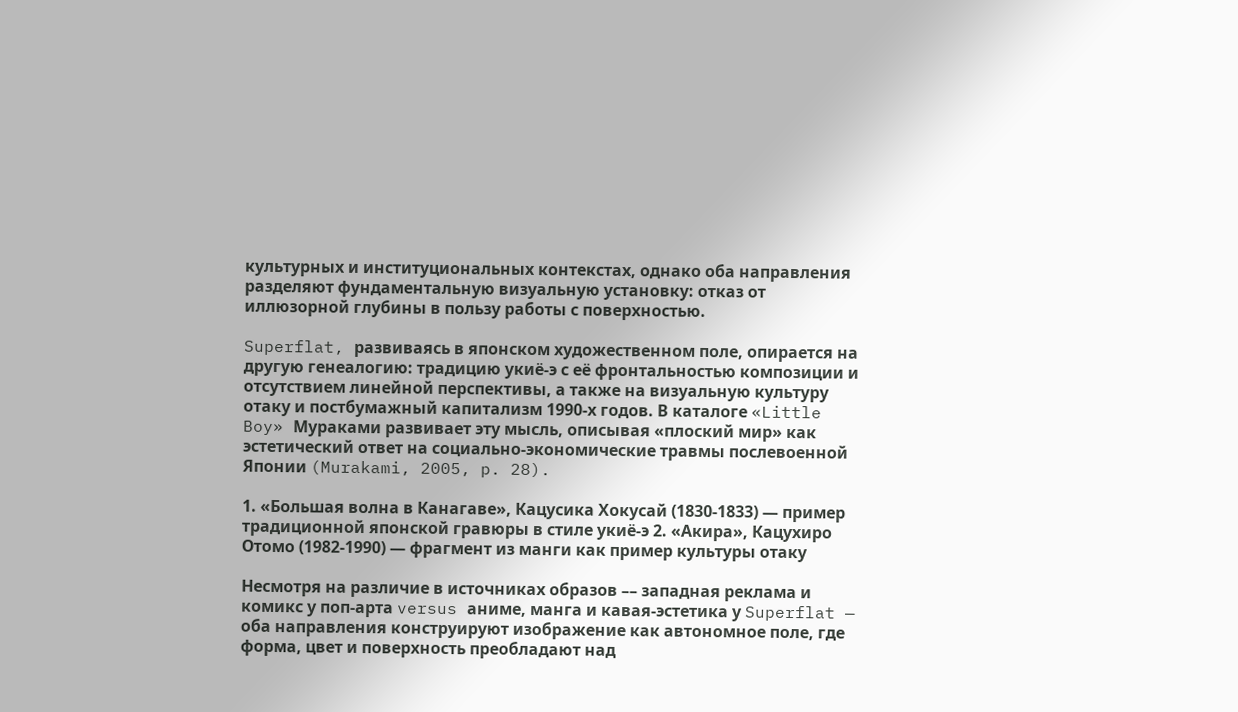культурных и институциональных контекстах, однако оба направления разделяют фундаментальную визуальную установку: отказ от иллюзорной глубины в пользу работы с поверхностью.

Superflat, развиваясь в японском художественном поле, опирается на другую генеалогию: традицию укиё-э с её фронтальностью композиции и отсутствием линейной перспективы, а также на визуальную культуру отаку и постбумажный капитализм 1990-х годов. В каталоге «Little Boy» Мураками развивает эту мысль, описывая «плоский мир» как эстетический ответ на социально-экономические травмы послевоенной Японии (Murakami, 2005, p. 28).

1. «Большая волна в Канагаве», Кацусика Хокусай (1830-1833) — пример традиционной японской гравюры в стиле укиё-э 2. «Акира», Кацухиро Отомо (1982-1990) — фрагмент из манги как пример культуры отаку

Несмотря на различие в источниках образов –– западная реклама и комикс у поп-арта versus аниме, манга и кавая-эстетика у Superflat — оба направления конструируют изображение как автономное поле, где форма, цвет и поверхность преобладают над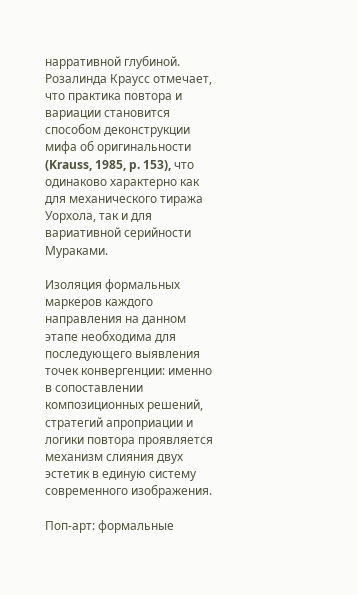нарративной глубиной. Розалинда Краусс отмечает, что практика повтора и вариации становится способом деконструкции мифа об оригинальности (Krauss, 1985, p. 153), что одинаково характерно как для механического тиража Уорхола, так и для вариативной серийности Мураками.

Изоляция формальных маркеров каждого направления на данном этапе необходима для последующего выявления точек конвергенции: именно в сопоставлении композиционных решений, стратегий апроприации и логики повтора проявляется механизм слияния двух эстетик в единую систему современного изображения.

Поп-арт: формальные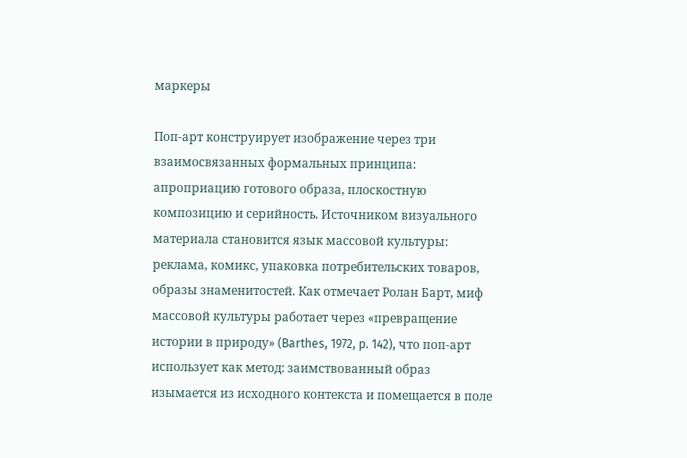маркеры

Поп-арт конструирует изображение через три взаимосвязанных формальных принципа: апроприацию готового образа, плоскостную композицию и серийность. Источником визуального материала становится язык массовой культуры: реклама, комикс, упаковка потребительских товаров, образы знаменитостей. Как отмечает Ролан Барт, миф массовой культуры работает через «превращение истории в природу» (Barthes, 1972, p. 142), что поп-арт использует как метод: заимствованный образ изымается из исходного контекста и помещается в поле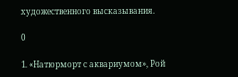художественного высказывания.

0

1. «Натюрморт с аквариумом», Рой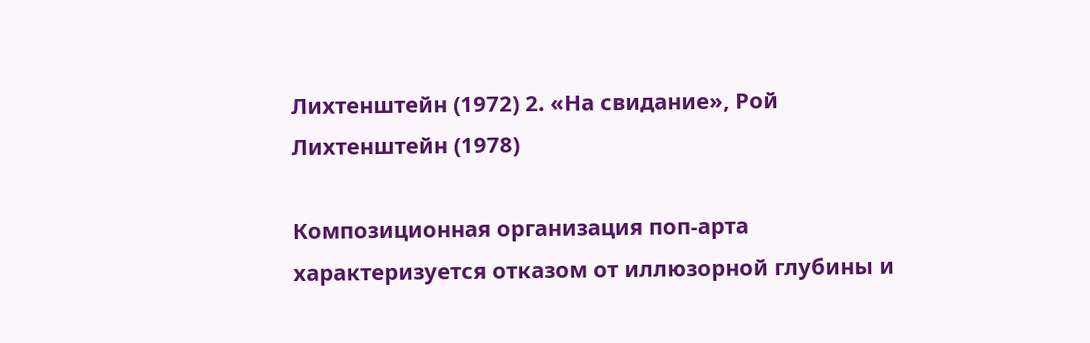Лихтенштейн (1972) 2. «На свидание», Рой Лихтенштейн (1978)

Композиционная организация поп-арта характеризуется отказом от иллюзорной глубины и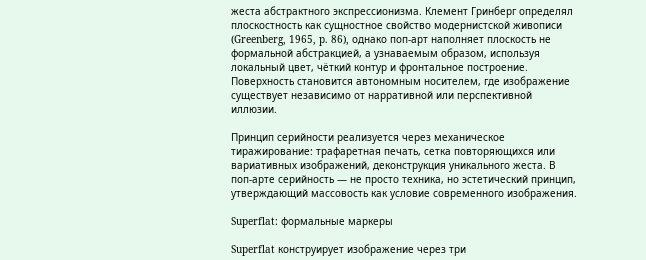жеста абстрактного экспрессионизма. Клемент Гринберг определял плоскостность как сущностное свойство модернистской живописи (Greenberg, 1965, p. 86), однако поп-арт наполняет плоскость не формальной абстракцией, а узнаваемым образом, используя локальный цвет, чёткий контур и фронтальное построение. Поверхность становится автономным носителем, где изображение существует независимо от нарративной или перспективной иллюзии.

Принцип серийности реализуется через механическое тиражирование: трафаретная печать, сетка повторяющихся или вариативных изображений, деконструкция уникального жеста. В поп-арте серийность — не просто техника, но эстетический принцип, утверждающий массовость как условие современного изображения.

Superflat: формальные маркеры

Superflat конструирует изображение через три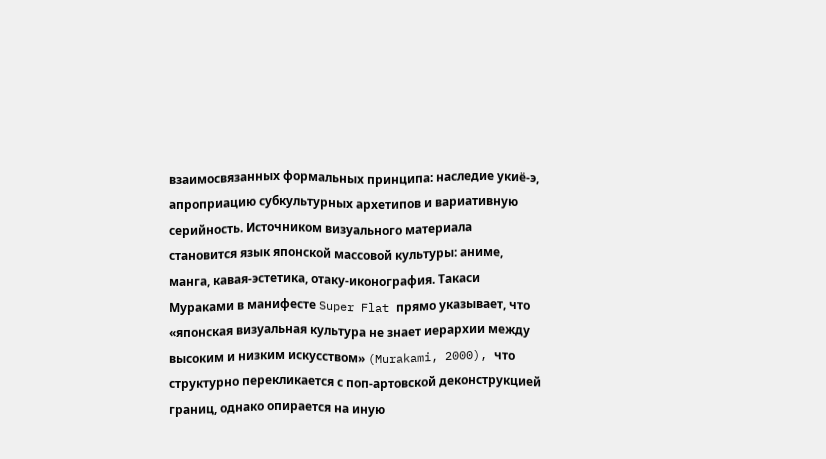взаимосвязанных формальных принципа: наследие укиё-э, апроприацию субкультурных архетипов и вариативную серийность. Источником визуального материала становится язык японской массовой культуры: аниме, манга, кавая-эстетика, отаку-иконография. Такаси Мураками в манифесте Super Flat прямо указывает, что «японская визуальная культура не знает иерархии между высоким и низким искусством» (Murakami, 2000), что структурно перекликается с поп-артовской деконструкцией границ, однако опирается на иную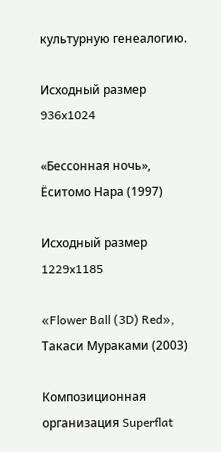культурную генеалогию.

Исходный размер 936x1024

«Бессонная ночь», Ёситомо Нара (1997)

Исходный размер 1229x1185

«Flower Ball (3D) Red», Такаси Мураками (2003)

Композиционная организация Superflat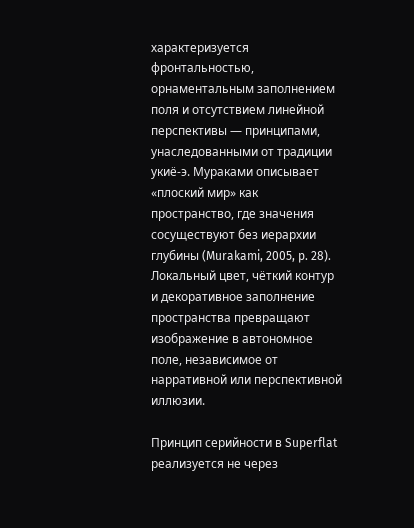характеризуется фронтальностью, орнаментальным заполнением поля и отсутствием линейной перспективы — принципами, унаследованными от традиции укиё-э. Мураками описывает «плоский мир» как пространство, где значения сосуществуют без иерархии глубины (Murakami, 2005, p. 28). Локальный цвет, чёткий контур и декоративное заполнение пространства превращают изображение в автономное поле, независимое от нарративной или перспективной иллюзии.

Принцип серийности в Superflat реализуется не через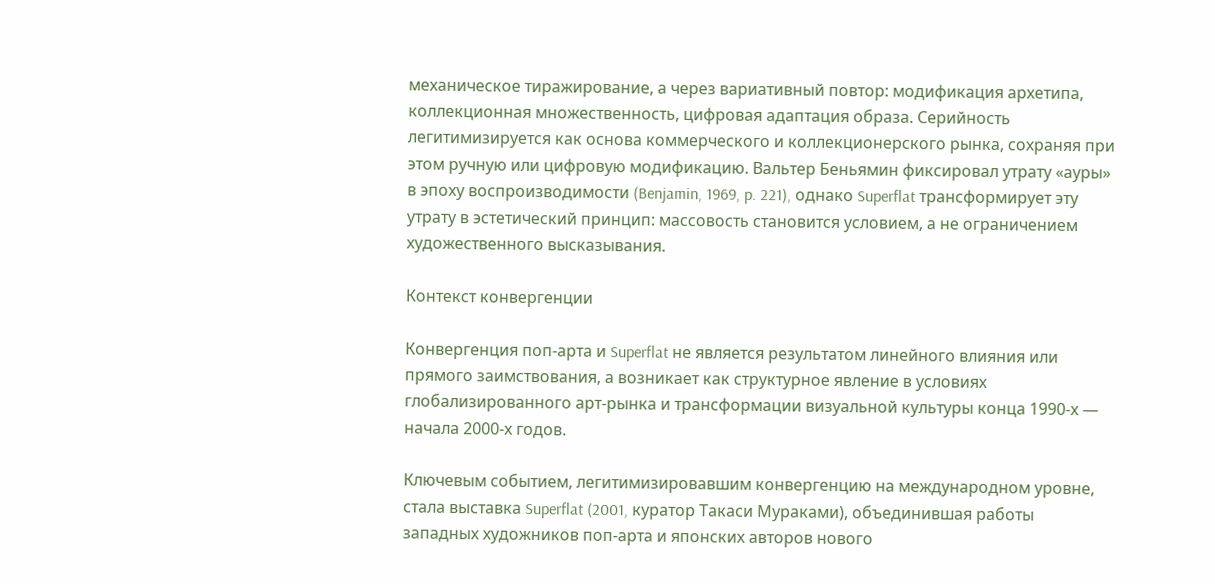механическое тиражирование, а через вариативный повтор: модификация архетипа, коллекционная множественность, цифровая адаптация образа. Серийность легитимизируется как основа коммерческого и коллекционерского рынка, сохраняя при этом ручную или цифровую модификацию. Вальтер Беньямин фиксировал утрату «ауры» в эпоху воспроизводимости (Benjamin, 1969, p. 221), однако Superflat трансформирует эту утрату в эстетический принцип: массовость становится условием, а не ограничением художественного высказывания.

Контекст конвергенции

Конвергенция поп-арта и Superflat не является результатом линейного влияния или прямого заимствования, а возникает как структурное явление в условиях глобализированного арт-рынка и трансформации визуальной культуры конца 1990-х — начала 2000-х годов.

Ключевым событием, легитимизировавшим конвергенцию на международном уровне, стала выставка Superflat (2001, куратор Такаси Мураками), объединившая работы западных художников поп-арта и японских авторов нового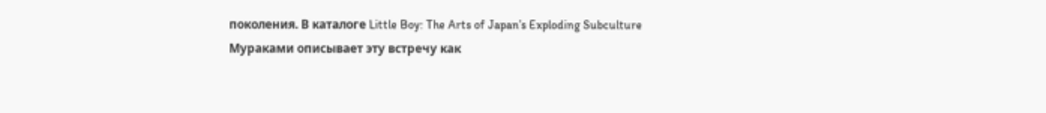поколения. В каталоге Little Boy: The Arts of Japan’s Exploding Subculture Мураками описывает эту встречу как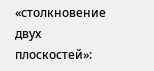«столкновение двух плоскостей»: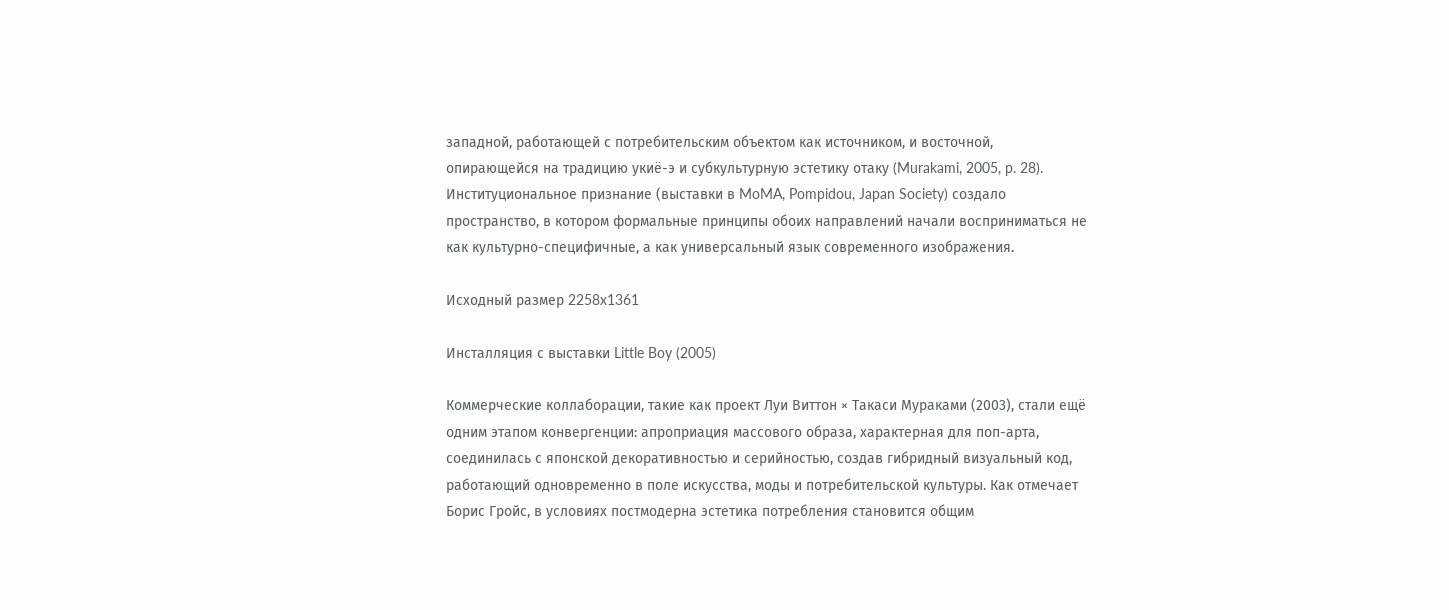западной, работающей с потребительским объектом как источником, и восточной, опирающейся на традицию укиё-э и субкультурную эстетику отаку (Murakami, 2005, p. 28). Институциональное признание (выставки в MoMA, Pompidou, Japan Society) создало пространство, в котором формальные принципы обоих направлений начали восприниматься не как культурно-специфичные, а как универсальный язык современного изображения.

Исходный размер 2258x1361

Инсталляция с выставки Little Boy (2005)

Коммерческие коллаборации, такие как проект Луи Виттон × Такаси Мураками (2003), стали ещё одним этапом конвергенции: апроприация массового образа, характерная для поп-арта, соединилась с японской декоративностью и серийностью, создав гибридный визуальный код, работающий одновременно в поле искусства, моды и потребительской культуры. Как отмечает Борис Гройс, в условиях постмодерна эстетика потребления становится общим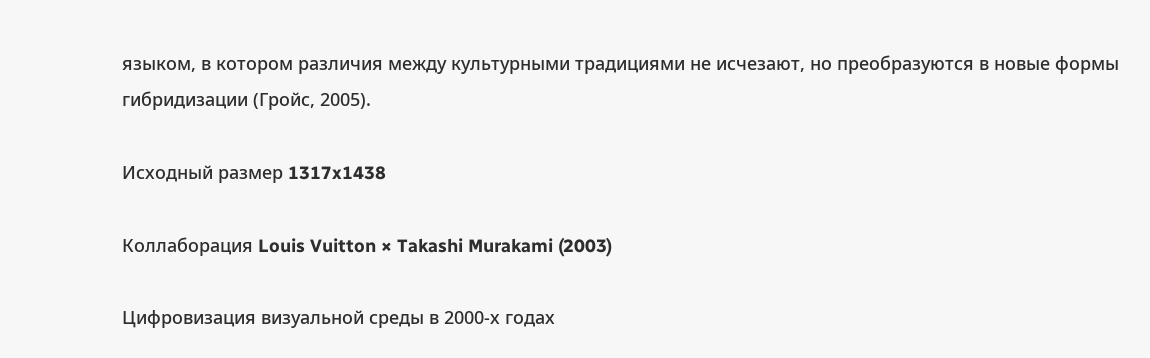языком, в котором различия между культурными традициями не исчезают, но преобразуются в новые формы гибридизации (Гройс, 2005).

Исходный размер 1317x1438

Коллаборация Louis Vuitton × Takashi Murakami (2003)

Цифровизация визуальной среды в 2000-х годах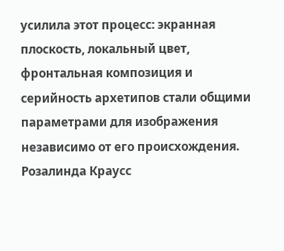усилила этот процесс: экранная плоскость, локальный цвет, фронтальная композиция и серийность архетипов стали общими параметрами для изображения независимо от его происхождения. Розалинда Краусс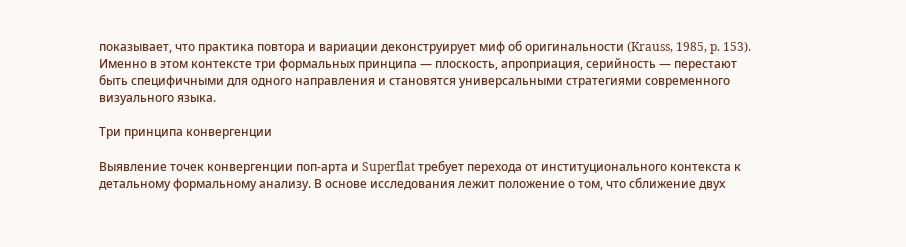показывает, что практика повтора и вариации деконструирует миф об оригинальности (Krauss, 1985, p. 153). Именно в этом контексте три формальных принципа — плоскость, апроприация, серийность — перестают быть специфичными для одного направления и становятся универсальными стратегиями современного визуального языка.

Три принципа конвергенции

Выявление точек конвергенции поп-арта и Superflat требует перехода от институционального контекста к детальному формальному анализу. В основе исследования лежит положение о том, что сближение двух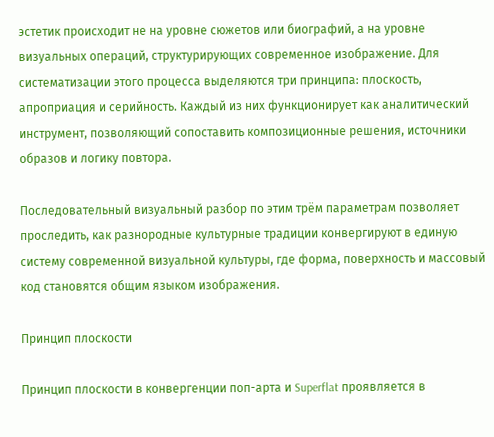эстетик происходит не на уровне сюжетов или биографий, а на уровне визуальных операций, структурирующих современное изображение. Для систематизации этого процесса выделяются три принципа: плоскость, апроприация и серийность. Каждый из них функционирует как аналитический инструмент, позволяющий сопоставить композиционные решения, источники образов и логику повтора.

Последовательный визуальный разбор по этим трём параметрам позволяет проследить, как разнородные культурные традиции конвергируют в единую систему современной визуальной культуры, где форма, поверхность и массовый код становятся общим языком изображения.

Принцип плоскости

Принцип плоскости в конвергенции поп-арта и Superflat проявляется в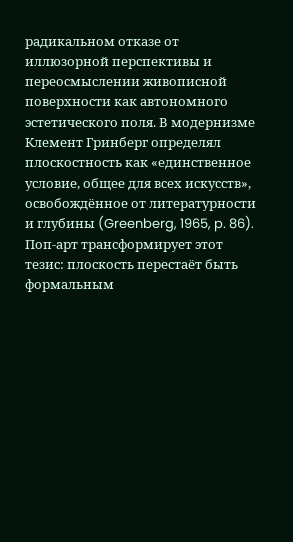радикальном отказе от иллюзорной перспективы и переосмыслении живописной поверхности как автономного эстетического поля. В модернизме Клемент Гринберг определял плоскостность как «единственное условие, общее для всех искусств», освобождённое от литературности и глубины (Greenberg, 1965, p. 86). Поп-арт трансформирует этот тезис: плоскость перестаёт быть формальным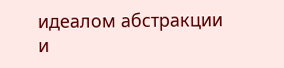идеалом абстракции и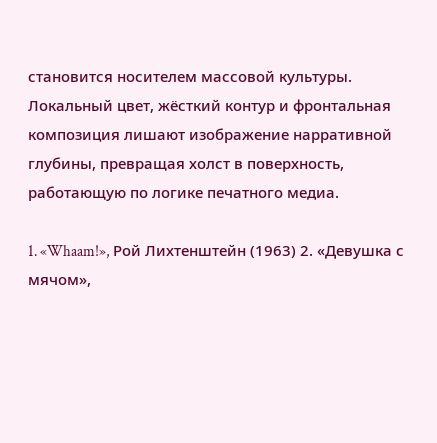становится носителем массовой культуры. Локальный цвет, жёсткий контур и фронтальная композиция лишают изображение нарративной глубины, превращая холст в поверхность, работающую по логике печатного медиа.

1. «Whaam!», Рой Лихтенштейн (1963) 2. «Девушка с мячом»,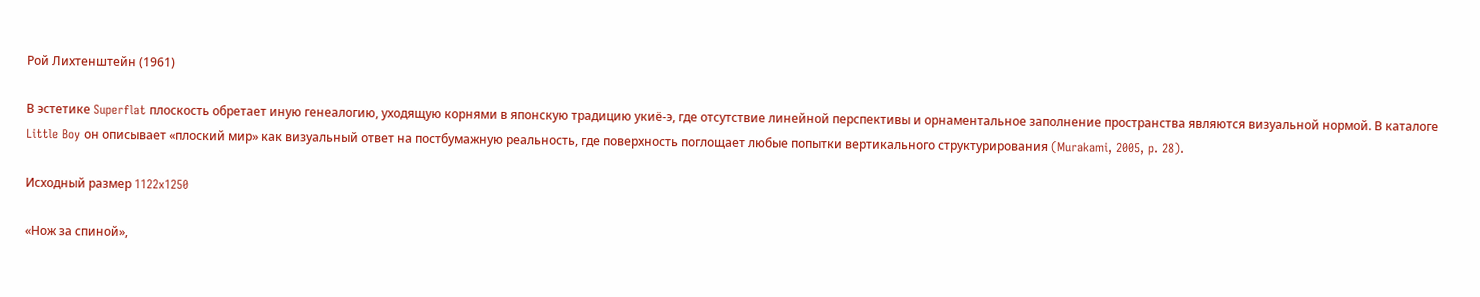Рой Лихтенштейн (1961)

В эстетике Superflat плоскость обретает иную генеалогию, уходящую корнями в японскую традицию укиё-э, где отсутствие линейной перспективы и орнаментальное заполнение пространства являются визуальной нормой. В каталоге Little Boy он описывает «плоский мир» как визуальный ответ на постбумажную реальность, где поверхность поглощает любые попытки вертикального структурирования (Murakami, 2005, p. 28).

Исходный размер 1122x1250

«Нож за спиной»,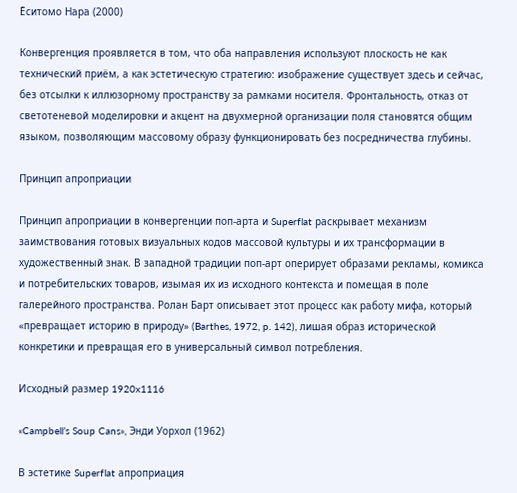Ёситомо Нара (2000)

Конвергенция проявляется в том, что оба направления используют плоскость не как технический приём, а как эстетическую стратегию: изображение существует здесь и сейчас, без отсылки к иллюзорному пространству за рамками носителя. Фронтальность, отказ от светотеневой моделировки и акцент на двухмерной организации поля становятся общим языком, позволяющим массовому образу функционировать без посредничества глубины.

Принцип апроприации

Принцип апроприации в конвергенции поп-арта и Superflat раскрывает механизм заимствования готовых визуальных кодов массовой культуры и их трансформации в художественный знак. В западной традиции поп-арт оперирует образами рекламы, комикса и потребительских товаров, изымая их из исходного контекста и помещая в поле галерейного пространства. Ролан Барт описывает этот процесс как работу мифа, который «превращает историю в природу» (Barthes, 1972, p. 142), лишая образ исторической конкретики и превращая его в универсальный символ потребления.

Исходный размер 1920x1116

«Campbell’s Soup Cans», Энди Уорхол (1962)

В эстетике Superflat апроприация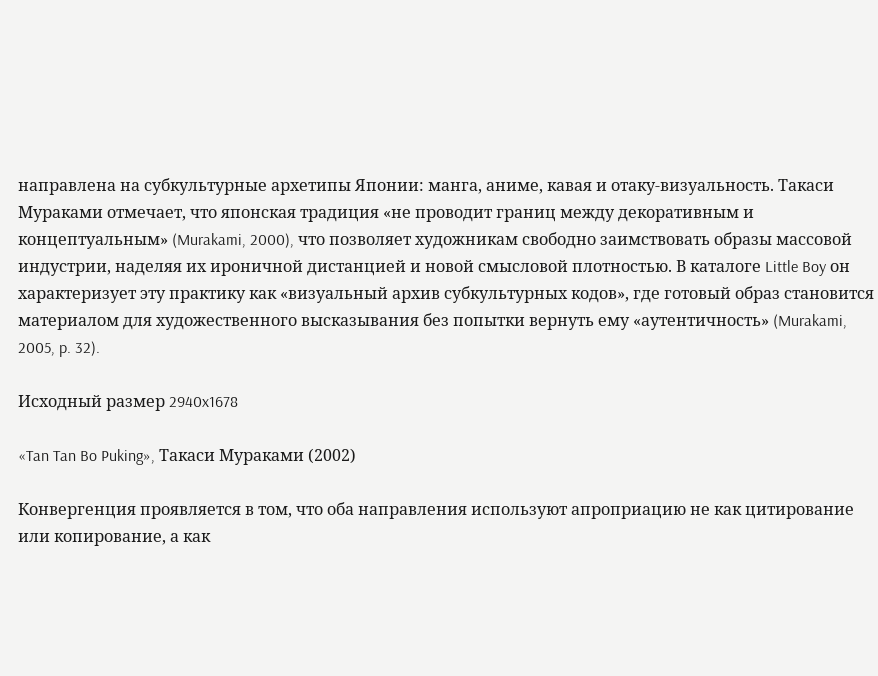направлена на субкультурные архетипы Японии: манга, аниме, кавая и отаку-визуальность. Такаси Мураками отмечает, что японская традиция «не проводит границ между декоративным и концептуальным» (Murakami, 2000), что позволяет художникам свободно заимствовать образы массовой индустрии, наделяя их ироничной дистанцией и новой смысловой плотностью. В каталоге Little Boy он характеризует эту практику как «визуальный архив субкультурных кодов», где готовый образ становится материалом для художественного высказывания без попытки вернуть ему «аутентичность» (Murakami, 2005, p. 32).

Исходный размер 2940x1678

«Tan Tan Bo Puking», Такаси Мураками (2002)

Конвергенция проявляется в том, что оба направления используют апроприацию не как цитирование или копирование, а как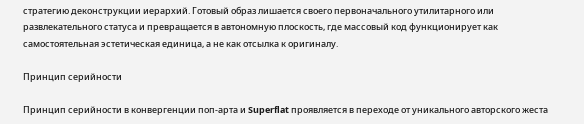стратегию деконструкции иерархий. Готовый образ лишается своего первоначального утилитарного или развлекательного статуса и превращается в автономную плоскость, где массовый код функционирует как самостоятельная эстетическая единица, а не как отсылка к оригиналу.

Принцип серийности

Принцип серийности в конвергенции поп-арта и Superflat проявляется в переходе от уникального авторского жеста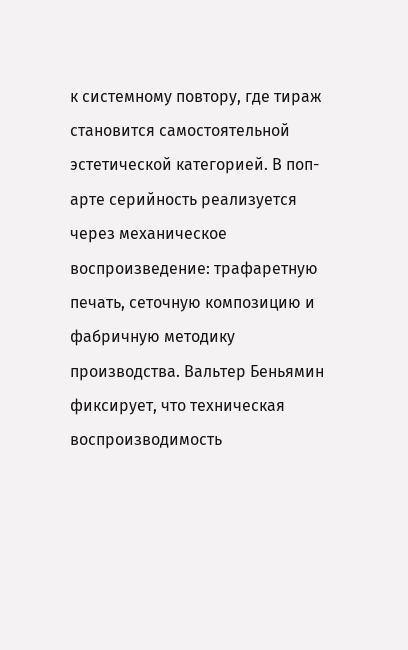к системному повтору, где тираж становится самостоятельной эстетической категорией. В поп-арте серийность реализуется через механическое воспроизведение: трафаретную печать, сеточную композицию и фабричную методику производства. Вальтер Беньямин фиксирует, что техническая воспроизводимость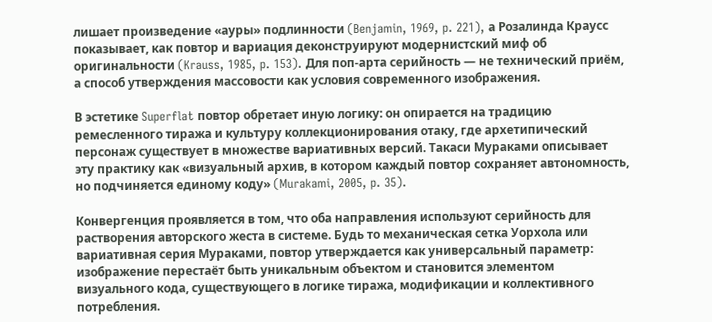лишает произведение «ауры» подлинности (Benjamin, 1969, p. 221), а Розалинда Краусс показывает, как повтор и вариация деконструируют модернистский миф об оригинальности (Krauss, 1985, p. 153). Для поп-арта серийность — не технический приём, а способ утверждения массовости как условия современного изображения.

В эстетике Superflat повтор обретает иную логику: он опирается на традицию ремесленного тиража и культуру коллекционирования отаку, где архетипический персонаж существует в множестве вариативных версий. Такаси Мураками описывает эту практику как «визуальный архив, в котором каждый повтор сохраняет автономность, но подчиняется единому коду» (Murakami, 2005, p. 35).

Конвергенция проявляется в том, что оба направления используют серийность для растворения авторского жеста в системе. Будь то механическая сетка Уорхола или вариативная серия Мураками, повтор утверждается как универсальный параметр: изображение перестаёт быть уникальным объектом и становится элементом визуального кода, существующего в логике тиража, модификации и коллективного потребления.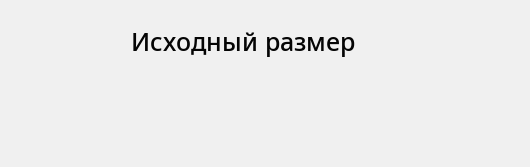Исходный размер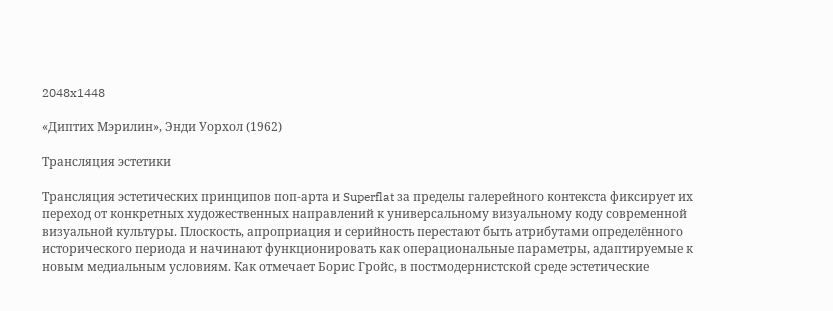2048x1448

«Диптих Мэрилин», Энди Уорхол (1962)

Трансляция эстетики

Трансляция эстетических принципов поп-арта и Superflat за пределы галерейного контекста фиксирует их переход от конкретных художественных направлений к универсальному визуальному коду современной визуальной культуры. Плоскость, апроприация и серийность перестают быть атрибутами определённого исторического периода и начинают функционировать как операциональные параметры, адаптируемые к новым медиальным условиям. Как отмечает Борис Гройс, в постмодернистской среде эстетические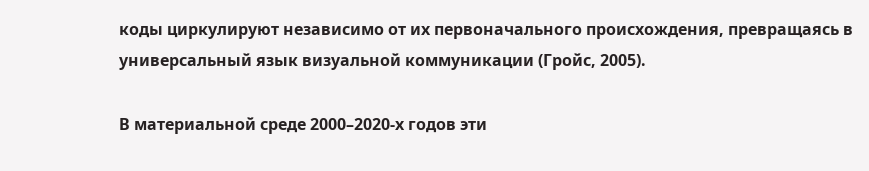коды циркулируют независимо от их первоначального происхождения, превращаясь в универсальный язык визуальной коммуникации (Гройс, 2005).

В материальной среде 2000–2020-х годов эти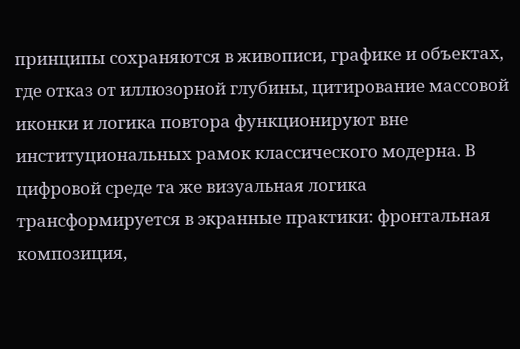принципы сохраняются в живописи, графике и объектах, где отказ от иллюзорной глубины, цитирование массовой иконки и логика повтора функционируют вне институциональных рамок классического модерна. В цифровой среде та же визуальная логика трансформируется в экранные практики: фронтальная композиция,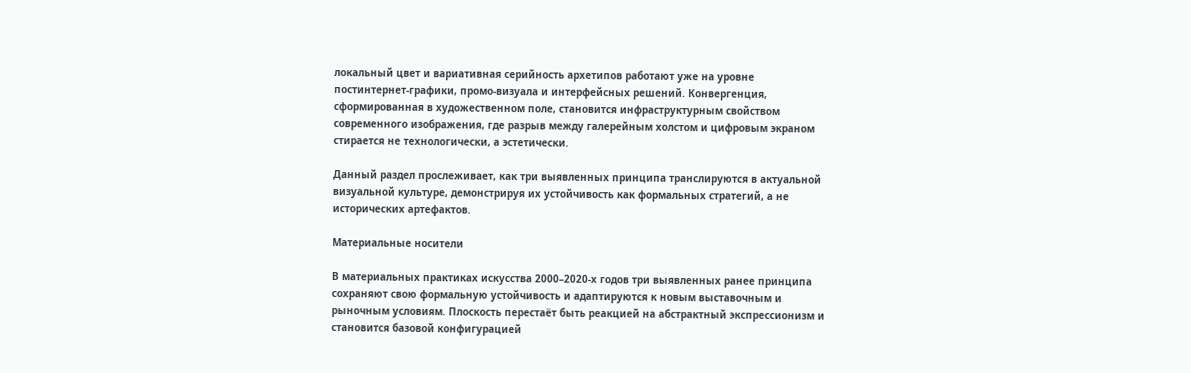локальный цвет и вариативная серийность архетипов работают уже на уровне постинтернет-графики, промо-визуала и интерфейсных решений. Конвергенция, сформированная в художественном поле, становится инфраструктурным свойством современного изображения, где разрыв между галерейным холстом и цифровым экраном стирается не технологически, а эстетически.

Данный раздел прослеживает, как три выявленных принципа транслируются в актуальной визуальной культуре, демонстрируя их устойчивость как формальных стратегий, а не исторических артефактов.

Материальные носители

В материальных практиках искусства 2000–2020-х годов три выявленных ранее принципа сохраняют свою формальную устойчивость и адаптируются к новым выставочным и рыночным условиям. Плоскость перестаёт быть реакцией на абстрактный экспрессионизм и становится базовой конфигурацией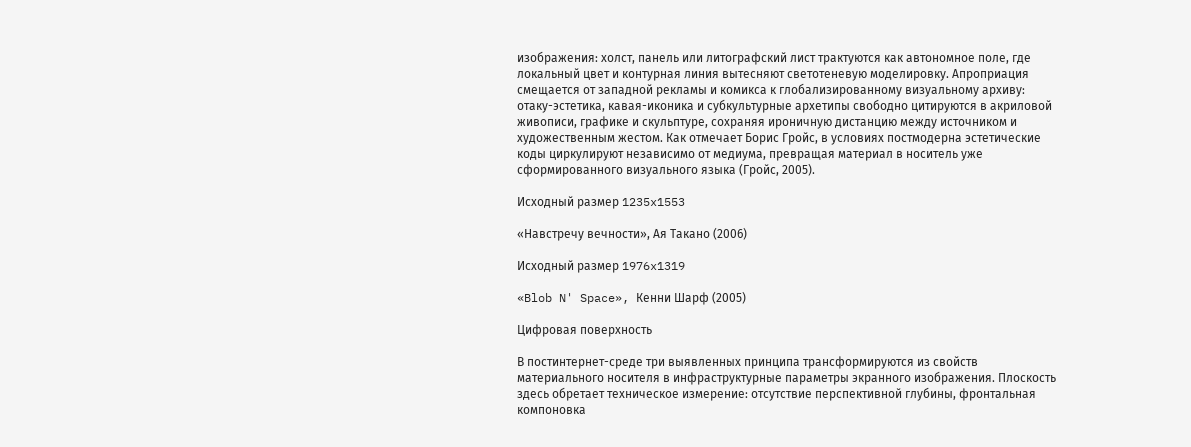изображения: холст, панель или литографский лист трактуются как автономное поле, где локальный цвет и контурная линия вытесняют светотеневую моделировку. Апроприация смещается от западной рекламы и комикса к глобализированному визуальному архиву: отаку-эстетика, кавая-иконика и субкультурные архетипы свободно цитируются в акриловой живописи, графике и скульптуре, сохраняя ироничную дистанцию между источником и художественным жестом. Как отмечает Борис Гройс, в условиях постмодерна эстетические коды циркулируют независимо от медиума, превращая материал в носитель уже сформированного визуального языка (Гройс, 2005).

Исходный размер 1235x1553

«Навстречу вечности», Ая Такано (2006)

Исходный размер 1976x1319

«Blob N' Space», Кенни Шарф (2005)

Цифровая поверхность

В постинтернет-среде три выявленных принципа трансформируются из свойств материального носителя в инфраструктурные параметры экранного изображения. Плоскость здесь обретает техническое измерение: отсутствие перспективной глубины, фронтальная компоновка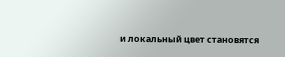и локальный цвет становятся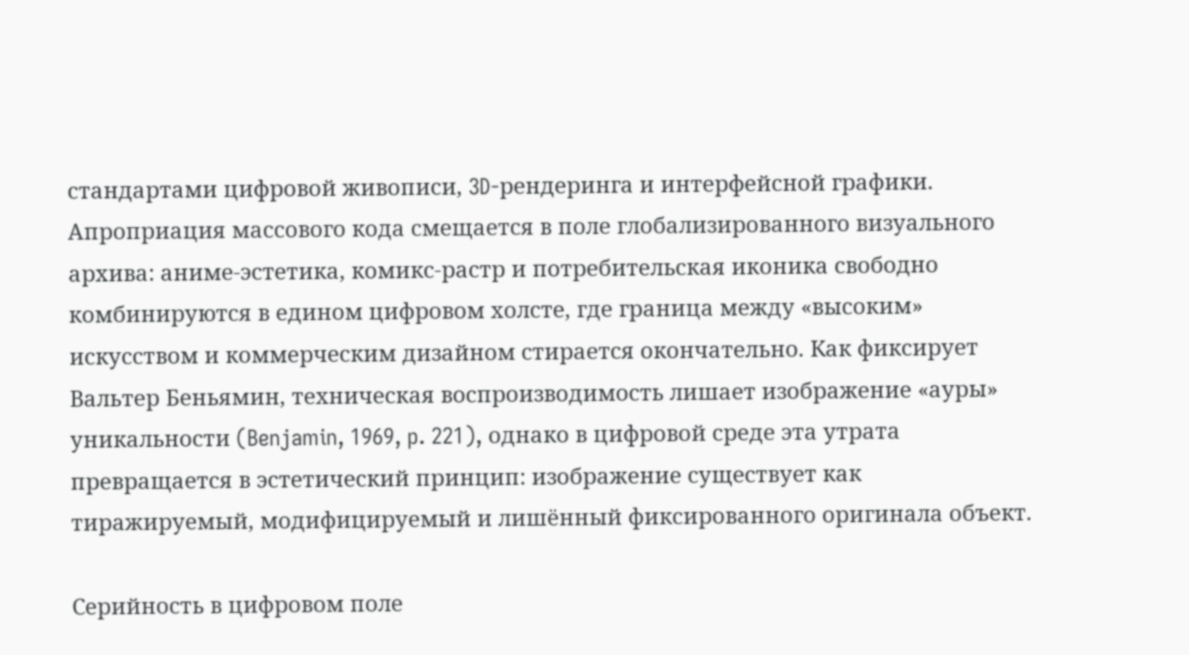стандартами цифровой живописи, 3D-рендеринга и интерфейсной графики. Апроприация массового кода смещается в поле глобализированного визуального архива: аниме-эстетика, комикс-растр и потребительская иконика свободно комбинируются в едином цифровом холсте, где граница между «высоким» искусством и коммерческим дизайном стирается окончательно. Как фиксирует Вальтер Беньямин, техническая воспроизводимость лишает изображение «ауры» уникальности (Benjamin, 1969, p. 221), однако в цифровой среде эта утрата превращается в эстетический принцип: изображение существует как тиражируемый, модифицируемый и лишённый фиксированного оригинала объект.

Серийность в цифровом поле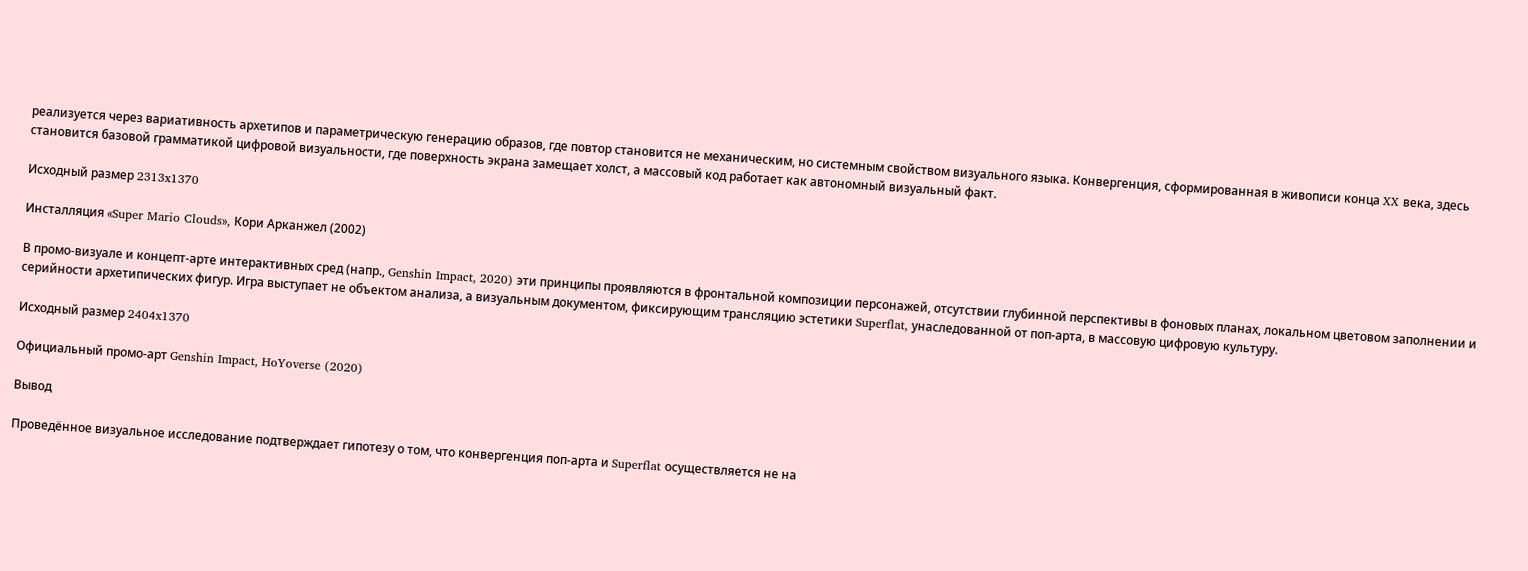реализуется через вариативность архетипов и параметрическую генерацию образов, где повтор становится не механическим, но системным свойством визуального языка. Конвергенция, сформированная в живописи конца XX века, здесь становится базовой грамматикой цифровой визуальности, где поверхность экрана замещает холст, а массовый код работает как автономный визуальный факт.

Исходный размер 2313x1370

Инсталляция «Super Mario Clouds», Кори Арканжел (2002)

В промо-визуале и концепт-арте интерактивных сред (напр., Genshin Impact, 2020) эти принципы проявляются в фронтальной композиции персонажей, отсутствии глубинной перспективы в фоновых планах, локальном цветовом заполнении и серийности архетипических фигур. Игра выступает не объектом анализа, а визуальным документом, фиксирующим трансляцию эстетики Superflat, унаследованной от поп-арта, в массовую цифровую культуру.

Исходный размер 2404x1370

Официальный промо-арт Genshin Impact, HoYoverse (2020)

Вывод

Проведённое визуальное исследование подтверждает гипотезу о том, что конвергенция поп-арта и Superflat осуществляется не на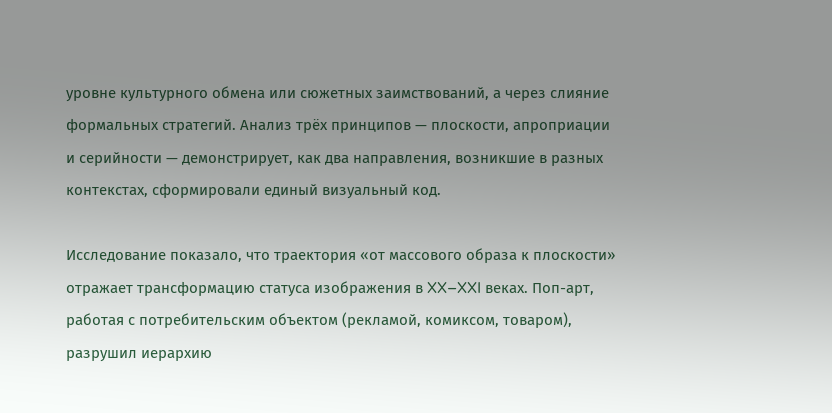уровне культурного обмена или сюжетных заимствований, а через слияние формальных стратегий. Анализ трёх принципов — плоскости, апроприации и серийности — демонстрирует, как два направления, возникшие в разных контекстах, сформировали единый визуальный код.

Исследование показало, что траектория «от массового образа к плоскости» отражает трансформацию статуса изображения в XX–XXI веках. Поп-арт, работая с потребительским объектом (рекламой, комиксом, товаром), разрушил иерархию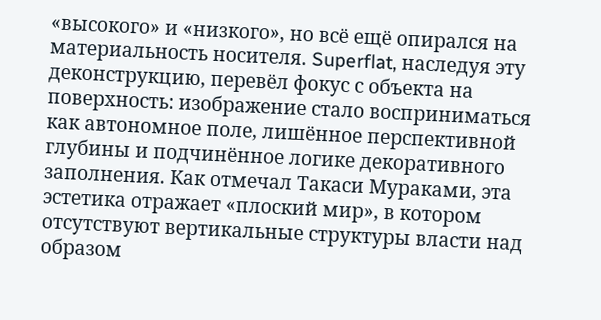«высокого» и «низкого», но всё ещё опирался на материальность носителя. Superflat, наследуя эту деконструкцию, перевёл фокус с объекта на поверхность: изображение стало восприниматься как автономное поле, лишённое перспективной глубины и подчинённое логике декоративного заполнения. Как отмечал Такаси Мураками, эта эстетика отражает «плоский мир», в котором отсутствуют вертикальные структуры власти над образом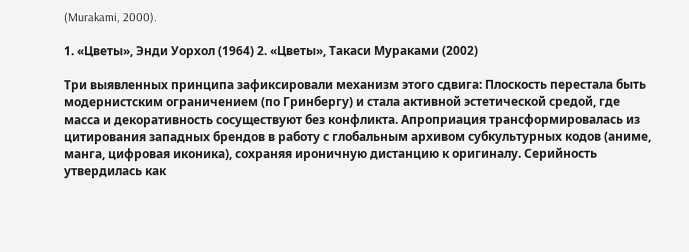(Murakami, 2000).

1. «Цветы», Энди Уорхол (1964) 2. «Цветы», Такаси Мураками (2002)

Три выявленных принципа зафиксировали механизм этого сдвига: Плоскость перестала быть модернистским ограничением (по Гринбергу) и стала активной эстетической средой, где масса и декоративность сосуществуют без конфликта. Апроприация трансформировалась из цитирования западных брендов в работу с глобальным архивом субкультурных кодов (аниме, манга, цифровая иконика), сохраняя ироничную дистанцию к оригиналу. Серийность утвердилась как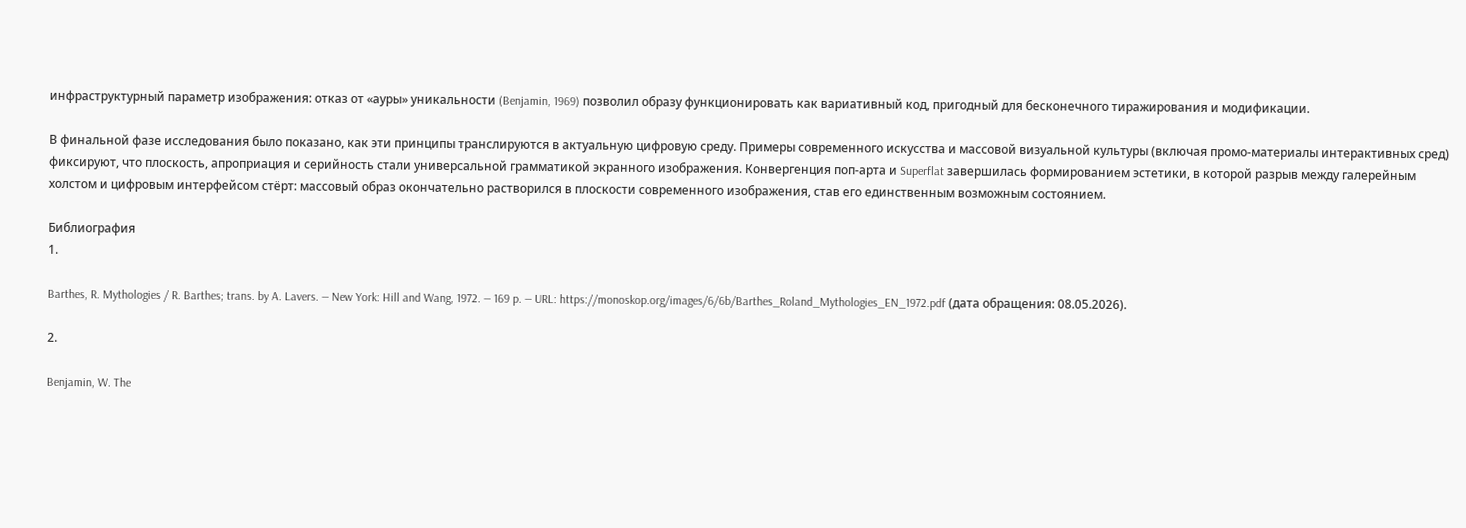инфраструктурный параметр изображения: отказ от «ауры» уникальности (Benjamin, 1969) позволил образу функционировать как вариативный код, пригодный для бесконечного тиражирования и модификации.

В финальной фазе исследования было показано, как эти принципы транслируются в актуальную цифровую среду. Примеры современного искусства и массовой визуальной культуры (включая промо-материалы интерактивных сред) фиксируют, что плоскость, апроприация и серийность стали универсальной грамматикой экранного изображения. Конвергенция поп-арта и Superflat завершилась формированием эстетики, в которой разрыв между галерейным холстом и цифровым интерфейсом стёрт: массовый образ окончательно растворился в плоскости современного изображения, став его единственным возможным состоянием.

Библиография
1.

Barthes, R. Mythologies / R. Barthes; trans. by A. Lavers. — New York: Hill and Wang, 1972. — 169 p. — URL: https://monoskop.org/images/6/6b/Barthes_Roland_Mythologies_EN_1972.pdf (дата обращения: 08.05.2026).

2.

Benjamin, W. The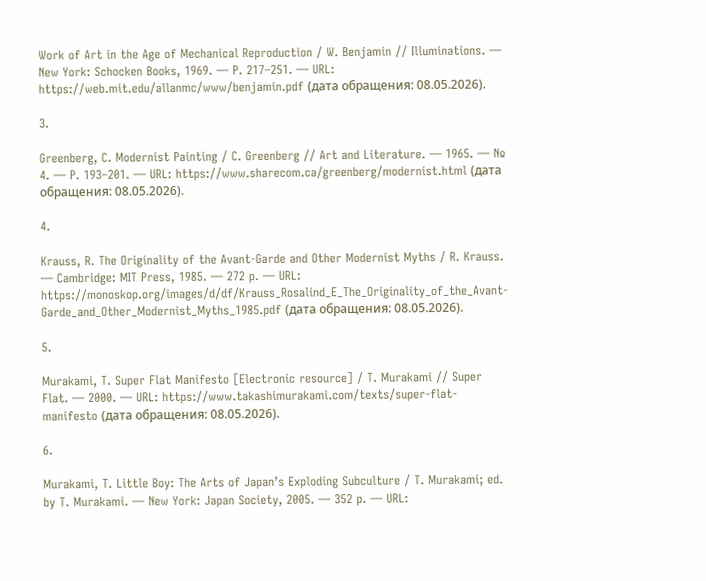Work of Art in the Age of Mechanical Reproduction / W. Benjamin // Illuminations. — New York: Schocken Books, 1969. — P. 217–251. — URL: https://web.mit.edu/allanmc/www/benjamin.pdf (дата обращения: 08.05.2026).

3.

Greenberg, C. Modernist Painting / C. Greenberg // Art and Literature. — 1965. — № 4. — P. 193–201. — URL: https://www.sharecom.ca/greenberg/modernist.html (дата обращения: 08.05.2026).

4.

Krauss, R. The Originality of the Avant-Garde and Other Modernist Myths / R. Krauss. — Cambridge: MIT Press, 1985. — 272 p. — URL: https://monoskop.org/images/d/df/Krauss_Rosalind_E_The_Originality_of_the_Avant-Garde_and_Other_Modernist_Myths_1985.pdf (дата обращения: 08.05.2026).

5.

Murakami, T. Super Flat Manifesto [Electronic resource] / T. Murakami // Super Flat. — 2000. — URL: https://www.takashimurakami.com/texts/super-flat-manifesto (дата обращения: 08.05.2026).

6.

Murakami, T. Little Boy: The Arts of Japan’s Exploding Subculture / T. Murakami; ed. by T. Murakami. — New York: Japan Society, 2005. — 352 p. — URL: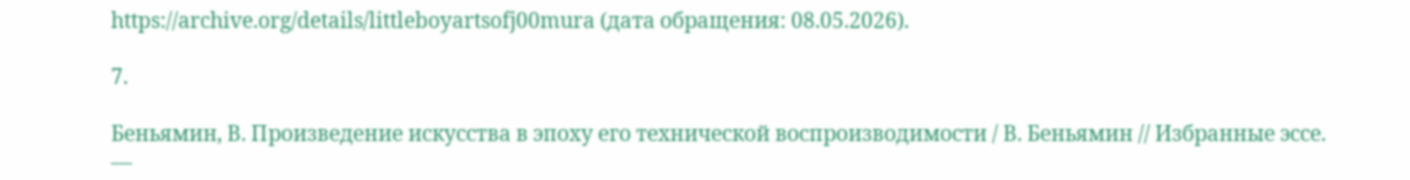https://archive.org/details/littleboyartsofj00mura (дата обращения: 08.05.2026).

7.

Беньямин, В. Произведение искусства в эпоху его технической воспроизводимости / В. Беньямин // Избранные эссе. —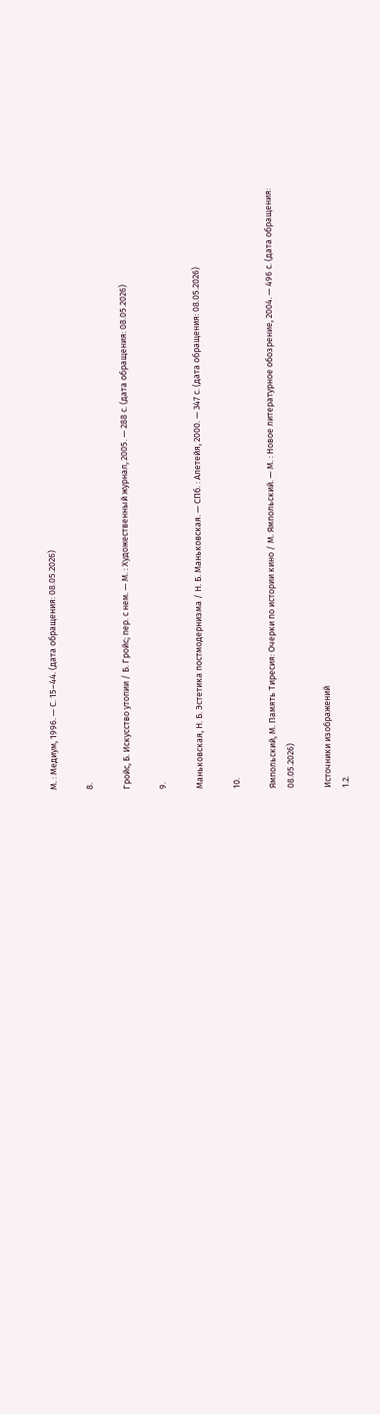М. : Медиум, 1996. — С. 15–44. (дата обращения: 08.05.2026)

8.

Гройс, Б. Искусство утопии / Б. Гройс; пер. с нем. — М. : Художественный журнал, 2005. — 288 с. (дата обращения: 08.05.2026)

9.

Маньковская, Н. Б. Эстетика постмодернизма / Н. Б. Маньковская. — СПб. : Алетейя, 2000. — 347 с. (дата обращения: 08.05.2026)

10.

Ямпольский, М. Память Тиресия: Очерки по истории кино / М. Ямпольский. — М. : Новое литературное обозрение, 2004. — 496 с. (дата обращения: 08.05.2026)

Источники изображений
1.2.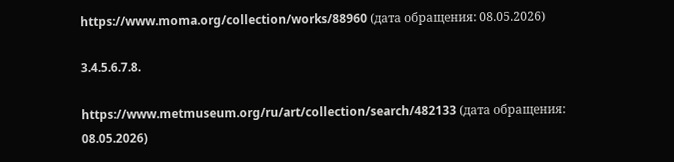https://www.moma.org/collection/works/88960 (дата обращения: 08.05.2026)

3.4.5.6.7.8.

https://www.metmuseum.org/ru/art/collection/search/482133 (дата обращения: 08.05.2026)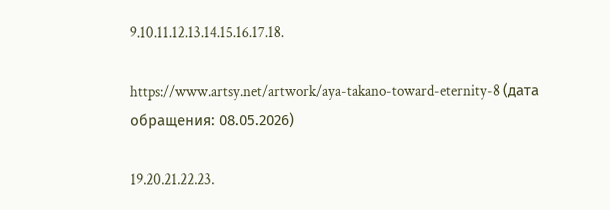9.10.11.12.13.14.15.16.17.18.

https://www.artsy.net/artwork/aya-takano-toward-eternity-8 (дата обращения: 08.05.2026)

19.20.21.22.23.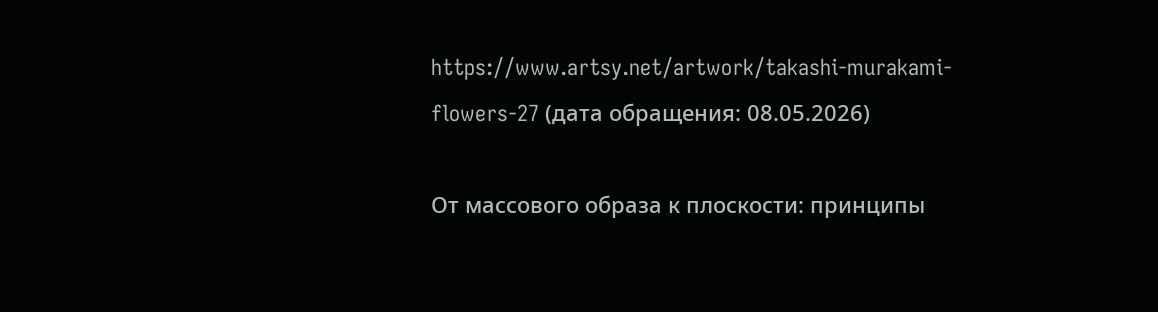https://www.artsy.net/artwork/takashi-murakami-flowers-27 (дата обращения: 08.05.2026)

От массового образа к плоскости: принципы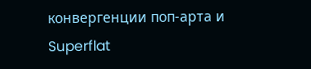конвергенции поп-арта и Superflat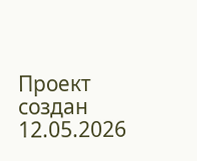Проект создан 12.05.2026